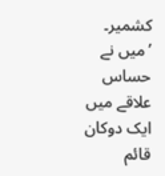کشمیر۔ ’میں نے حساس علاقے میں ایک دوکان قائم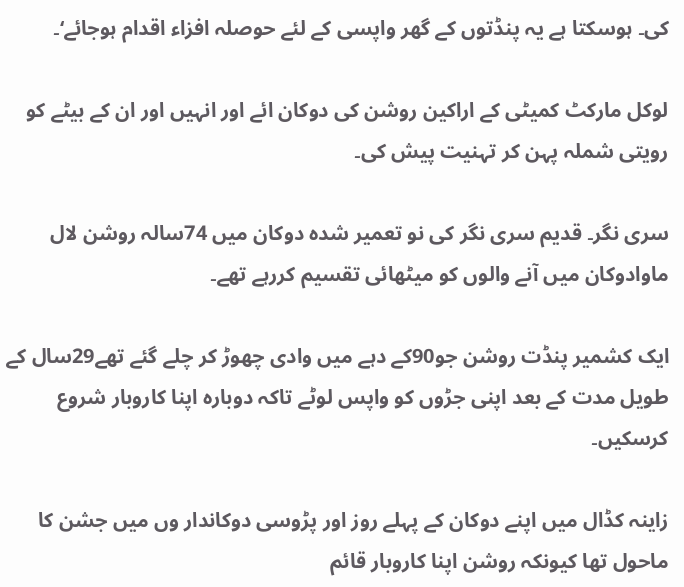کی۔ ہوسکتا ہے یہ پنڈتوں کے گھر واپسی کے لئے حوصلہ افزاء اقدام ہوجائے‘۔

لوکل مارکٹ کمیٹی کے اراکین روشن کی دوکان ائے اور انہیں اور ان کے بیٹے کو رویتی شملہ پہن کر تہنیت پیش کی۔

سری نگر۔ قدیم سری نگر کی نو تعمیر شدہ دوکان میں 74سالہ روشن لال ماوادوکان میں آنے والوں کو میٹھائی تقسیم کررہے تھے۔

ایک کشمیر پنڈت روشن جو90کے دہے میں وادی چھوڑ کر چلے گئے تھے29سال کے طویل مدت کے بعد اپنی جڑوں کو واپس لوٹے تاکہ دوبارہ اپنا کاروبار شروع کرسکیں۔

زاینہ کڈال میں اپنے دوکان کے پہلے روز اور پڑوسی دوکاندار وں میں جشن کا ماحول تھا کیونکہ روشن اپنا کاروبار قائم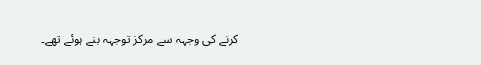کرنے کی وجہہ سے مرکز توجہہ بنے ہوئے تھے۔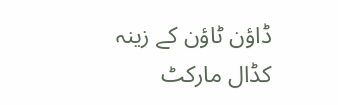ڈاؤن ٹاؤن کے زینہ کڈال مارکٹ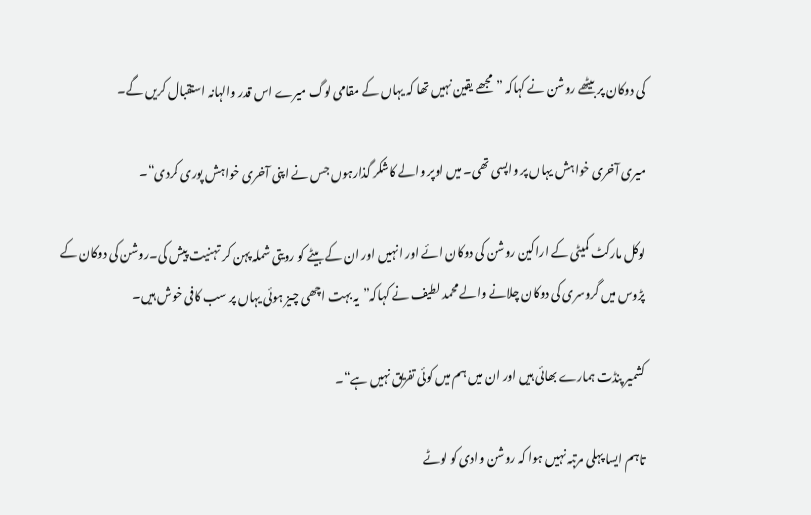کی دوکان پر بیٹھے روشن نے کہاکہ ”مجھے یقین نہیں تھا کہ یہاں کے مقامی لوگ میرے اس قدر والہانہ استقبال کریں گے۔

میری آخری خواہش یہاں پر واپسی تھی۔ میں اوپر والے کاشکر گذارہوں جس نے اپنی آخری خواہش پوری کردی“۔

لوکل مارکٹ کمیٹی کے اراکین روشن کی دوکان ائے اور انہیں اور ان کے بیٹے کو رویتی شملہ پہن کر تہنیت پیش کی۔روشن کی دوکان کے پڑوس میں گروسری کی دوکان چلانے والے محمد لطیف نے کہاکہ”یہ بہت اچھی چیز ہوئی یہاں پر سب کافی خوش ہیں۔

کشمیر پنڈت ہمارے بھائی ہیں اور ان میں ہم میں کوئی تفریق نہیں ہے“۔

تاہم ایسا پہلی مرتبہ نہیں ہوا کہ روشن وادی کو لوٹے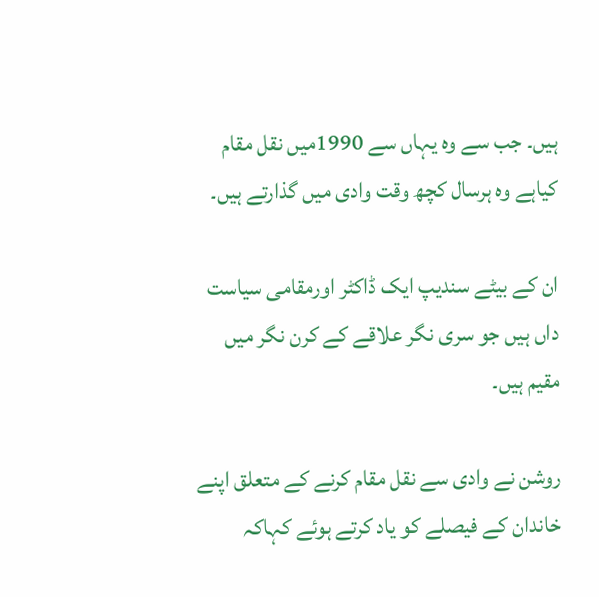ہیں۔ جب سے وہ یہاں سے 1990میں نقل مقام کیاہے وہ ہرسال کچھ وقت وادی میں گذارتے ہیں۔

ان کے بیٹے سندیپ ایک ڈاکٹر اورمقامی سیاست داں ہیں جو سری نگر علاقے کے کرن نگر میں مقیم ہیں۔

روشن نے وادی سے نقل مقام کرنے کے متعلق اپنے خاندان کے فیصلے کو یاد کرتے ہوئے کہاکہ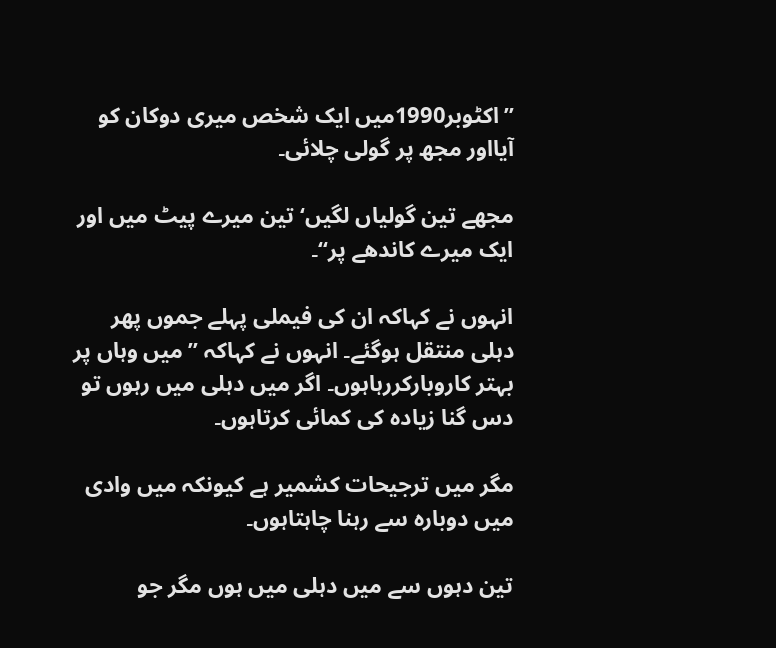”اکٹوبر1990میں ایک شخص میری دوکان کو آیااور مجھ پر گولی چلائی۔

مجھے تین گولیاں لگیں‘ تین میرے پیٹ میں اور ایک میرے کاندھے پر“۔

انہوں نے کہاکہ ان کی فیملی پہلے جموں پھر دہلی منتقل ہوگئے۔ انہوں نے کہاکہ ”میں وہاں پر بہتر کاروبارکررہاہوں۔ اگر میں دہلی میں رہوں تو دس گنا زیادہ کی کمائی کرتاہوں۔

مگر میں ترجیحات کشمیر ہے کیونکہ میں وادی میں دوبارہ سے رہنا چاہتاہوں۔

تین دہوں سے میں دہلی میں ہوں مگر جو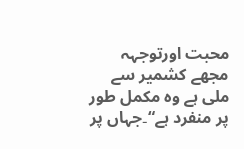محبت اورتوجہہ مجھے کشمیر سے ملی ہے وہ مکمل طور پر منفرد ہے“۔جہاں پر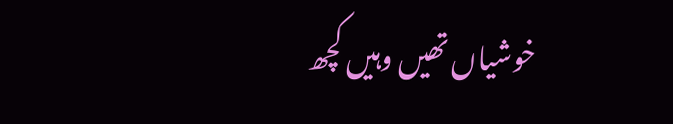خوشیاں تھیں وہیں کچھ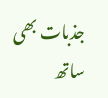جذبات بھی ساتھ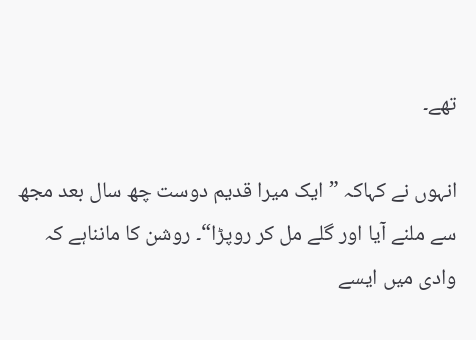تھے۔

انہوں نے کہاکہ ”ایک میرا قدیم دوست چھ سال بعد مجھ سے ملنے آیا اور گلے مل کر روپڑا“۔ روشن کا مانناہے کہ وادی میں ایسے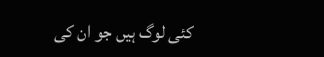کئی لوگ ہیں جو ان کی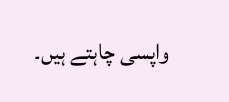واپسی چاہتے ہیں۔